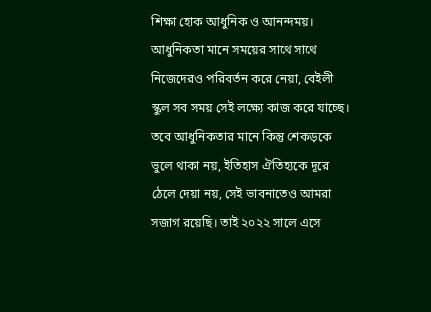শিক্ষা হোক আধুনিক ও আনন্দময়। আধুনিকতা মানে সময়ের সাথে সাথে নিজেদেরও পরিবর্তন করে নেয়া, বেইলী স্কুল সব সময় সেই লক্ষ্যে কাজ করে যাচ্ছে। তবে আধুনিকতার মানে কিন্তু শেকড়কে ভুলে থাকা নয়, ইতিহাস ঐতিহ্যকে দূরে ঠেলে দেয়া নয়, সেই ভাবনাতেও আমরা সজাগ রয়েছি। তাই ২০২২ সালে এসে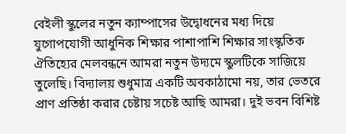বেইলী স্কুলের নতুন ক্যাম্পাসের উদ্বোধনের মধ্য দিয়ে যুগোপযোগী আধুনিক শিক্ষার পাশাপাশি শিক্ষার সাংস্কৃতিক ঐতিহ্যের মেলবন্ধনে আমরা নতুন উদ্যমে স্কুলটিকে সাজিয়ে তুলেছি। বিদ্যালয় শুধুমাত্র একটি অবকাঠামো নয়, তার ভেতরে প্রাণ প্রতিষ্ঠা করার চেষ্টায় সচেষ্ট আছি আমরা। দুই ভবন বিশিষ্ট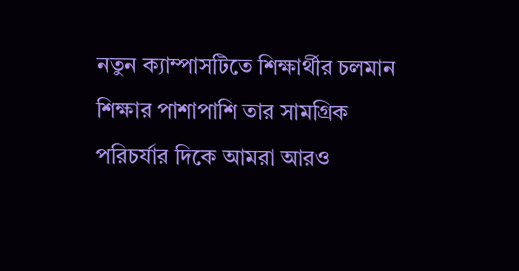নতুন ক্যাম্পাসটিতে শিক্ষার্থীর চলমান শিক্ষার পাশাপাশি তার সামগ্রিক পরিচর্যার দিকে আমরা আরও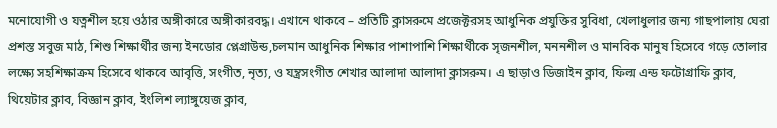মনোযোগী ও যত্নশীল হয়ে ওঠার অঙ্গীকারে অঙ্গীকারবদ্ধ। এখানে থাকবে – প্রতিটি ক্লাসরুমে প্রজেক্টরসহ আধুনিক প্রযুক্তির সুবিধা, খেলাধুলার জন্য গাছপালায় ঘেরা প্রশস্ত সবুজ মাঠ, শিশু শিক্ষার্থীর জন্য ইনডোর প্লেগ্রাউন্ড,চলমান আধুনিক শিক্ষার পাশাপাশি শিক্ষার্থীকে সৃজনশীল, মননশীল ও মানবিক মানুষ হিসেবে গড়ে তোলার লক্ষ্যে সহশিক্ষাক্রম হিসেবে থাকবে আবৃত্তি, সংগীত, নৃত্য, ও যন্ত্রসংগীত শেখার আলাদা আলাদা ক্লাসরুম। এ ছাড়াও ডিজাইন ক্লাব, ফিল্ম এন্ড ফটোগ্রাফি ক্লাব, থিয়েটার ক্লাব, বিজ্ঞান ক্লাব, ইংলিশ ল্যাঙ্গুয়েজ ক্লাব,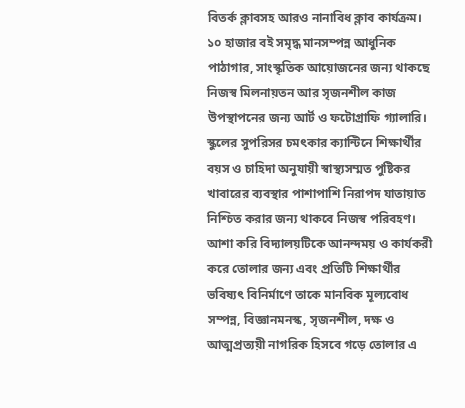বিতর্ক ক্লাবসহ আরও নানাবিধ ক্লাব কার্যক্রম। ১০ হাজার বই সমৃদ্ধ মানসম্পন্ন আধুনিক পাঠাগার, সাংস্কৃতিক আয়োজনের জন্য থাকছে নিজস্ব মিলনায়তন আর সৃজনশীল কাজ উপস্থাপনের জন্য আর্ট ও ফটোগ্রাফি গ্যালারি। স্কুলের সুপরিসর চমৎকার ক্যান্টিনে শিক্ষার্থীর বয়স ও চাহিদা অনুযায়ী স্বাস্থ্যসম্মত পুষ্টিকর খাবারের ব্যবস্থার পাশাপাশি নিরাপদ যাতায়াত নিশ্চিত করার জন্য থাকবে নিজস্ব পরিবহণ। আশা করি বিদ্যালয়টিকে আনন্দময় ও কার্যকরী করে তোলার জন্য এবং প্রতিটি শিক্ষার্থীর ভবিষ্যৎ বিনির্মাণে তাকে মানবিক মূল্যবোধ সম্পন্ন, বিজ্ঞানমনস্ক, সৃজনশীল, দক্ষ ও আত্মপ্রত্যয়ী নাগরিক হিসবে গড়ে তোলার এ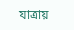যাত্রায়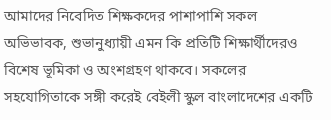আমাদের নিবেদিত শিক্ষকদের পাশাপাশি সকল অভিভাবক, শুভানুধ্যায়ী এমন কি প্রতিটি শিক্ষার্থীদেরও বিশেষ ভূমিকা ও অংশগ্রহণ থাকবে। সকলের সহযোগিতাকে সঙ্গী করেই বেইলী স্কুল বাংলাদেশের একটি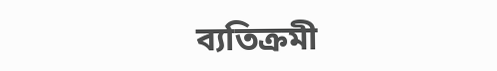ব্যতিক্রমী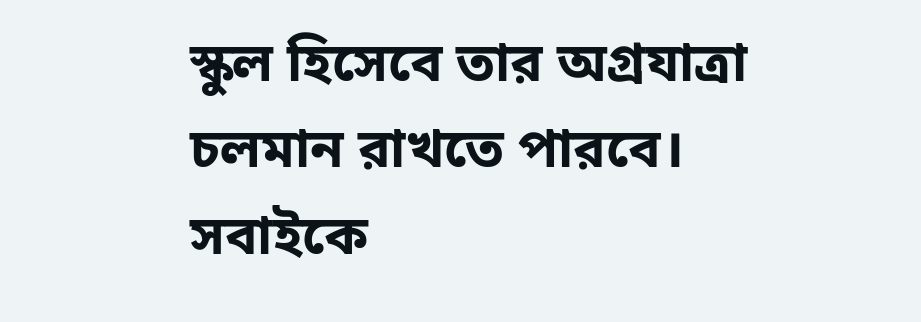স্কুল হিসেবে তার অগ্রযাত্রা চলমান রাখতে পারবে। সবাইকে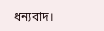ধন্যবাদ।